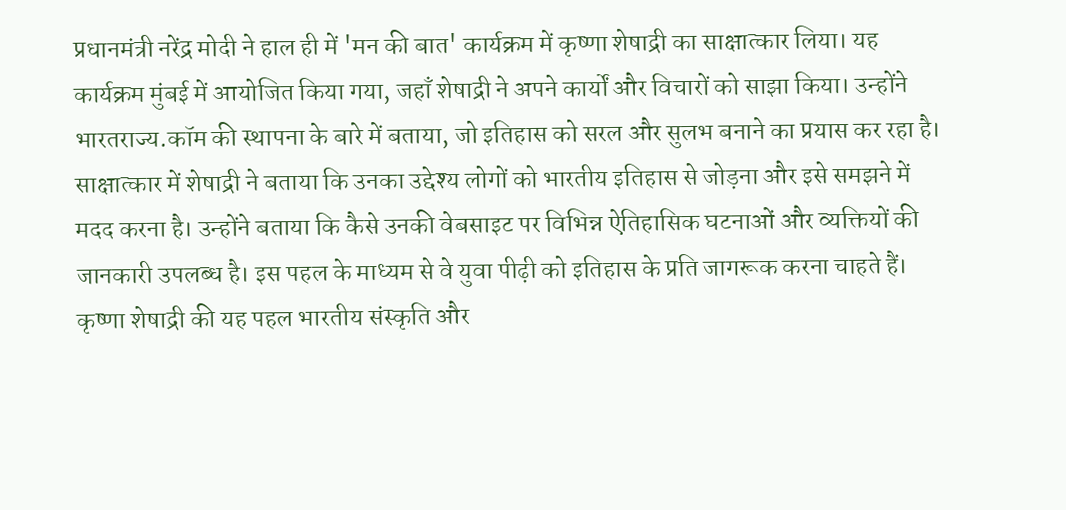प्रधानमंत्री नरेंद्र मोदी ने हाल ही में 'मन की बात' कार्यक्रम में कृष्णा शेषाद्री का साक्षात्कार लिया। यह कार्यक्रम मुंबई में आयोजित किया गया, जहाँ शेषाद्री ने अपने कार्यों और विचारों को साझा किया। उन्होंने भारतराज्य.कॉम की स्थापना के बारे में बताया, जो इतिहास को सरल और सुलभ बनाने का प्रयास कर रहा है।
साक्षात्कार में शेषाद्री ने बताया कि उनका उद्देश्य लोगों को भारतीय इतिहास से जोड़ना और इसे समझने में मदद करना है। उन्होंने बताया कि कैसे उनकी वेबसाइट पर विभिन्न ऐतिहासिक घटनाओं और व्यक्तियों की जानकारी उपलब्ध है। इस पहल के माध्यम से वे युवा पीढ़ी को इतिहास के प्रति जागरूक करना चाहते हैं।
कृष्णा शेषाद्री की यह पहल भारतीय संस्कृति और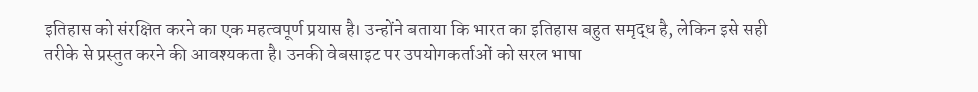इतिहास को संरक्षित करने का एक महत्वपूर्ण प्रयास है। उन्होंने बताया कि भारत का इतिहास बहुत समृद्ध है, लेकिन इसे सही तरीके से प्रस्तुत करने की आवश्यकता है। उनकी वेबसाइट पर उपयोगकर्ताओं को सरल भाषा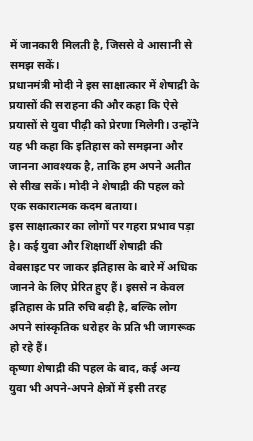में जानकारी मिलती है, जिससे वे आसानी से समझ सकें।
प्रधानमंत्री मोदी ने इस साक्षात्कार में शेषाद्री के प्रयासों की सराहना की और कहा कि ऐसे प्रयासों से युवा पीढ़ी को प्रेरणा मिलेगी। उन्होंने यह भी कहा कि इतिहास को समझना और जानना आवश्यक है, ताकि हम अपने अतीत से सीख सकें। मोदी ने शेषाद्री की पहल को एक सकारात्मक कदम बताया।
इस साक्षात्कार का लोगों पर गहरा प्रभाव पड़ा है। कई युवा और शिक्षार्थी शेषाद्री की वेबसाइट पर जाकर इतिहास के बारे में अधिक जानने के लिए प्रेरित हुए हैं। इससे न केवल इतिहास के प्रति रुचि बढ़ी है, बल्कि लोग अपने सांस्कृतिक धरोहर के प्रति भी जागरूक हो रहे हैं।
कृष्णा शेषाद्री की पहल के बाद, कई अन्य युवा भी अपने-अपने क्षेत्रों में इसी तरह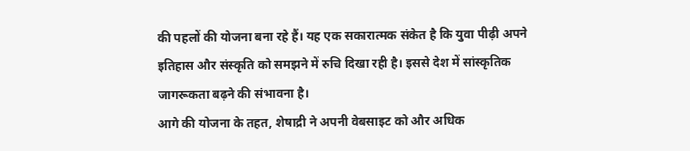की पहलों की योजना बना रहे हैं। यह एक सकारात्मक संकेत है कि युवा पीढ़ी अपने इतिहास और संस्कृति को समझने में रुचि दिखा रही है। इससे देश में सांस्कृतिक जागरूकता बढ़ने की संभावना है।
आगे की योजना के तहत, शेषाद्री ने अपनी वेबसाइट को और अधिक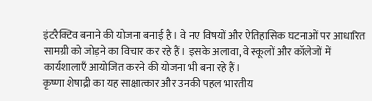इंटरैक्टिव बनाने की योजना बनाई है। वे नए विषयों और ऐतिहासिक घटनाओं पर आधारित सामग्री को जोड़ने का विचार कर रहे हैं। इसके अलावा, वे स्कूलों और कॉलेजों में कार्यशालाएँ आयोजित करने की योजना भी बना रहे हैं।
कृष्णा शेषाद्री का यह साक्षात्कार और उनकी पहल भारतीय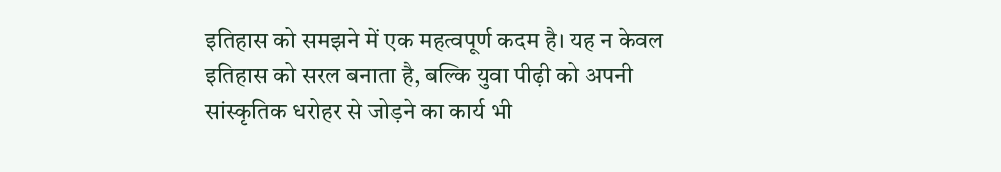इतिहास को समझने में एक महत्वपूर्ण कदम है। यह न केवल इतिहास को सरल बनाता है, बल्कि युवा पीढ़ी को अपनी सांस्कृतिक धरोहर से जोड़ने का कार्य भी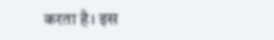करता है। इस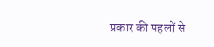प्रकार की पहलों से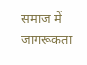समाज में जागरूकता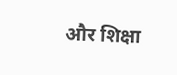और शिक्षा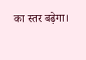का स्तर बढ़ेगा।